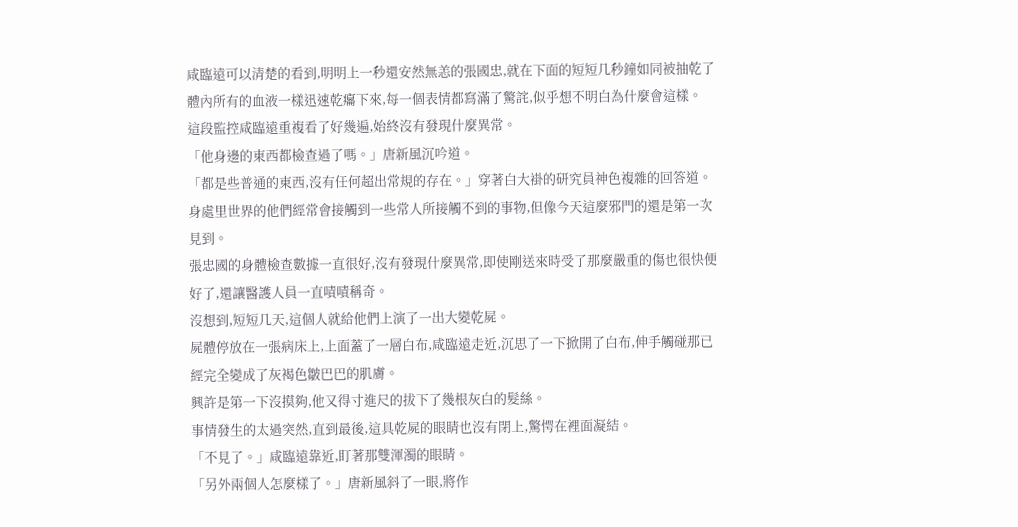咸臨遠可以清楚的看到,明明上一秒還安然無恙的張國忠,就在下面的短短几秒鐘如同被抽乾了體內所有的血液一樣迅速乾癟下來,每一個表情都寫滿了驚詫,似乎想不明白為什麼會這樣。
這段監控咸臨遠重複看了好幾遍,始終沒有發現什麼異常。
「他身邊的東西都檢查過了嗎。」唐新風沉吟道。
「都是些普通的東西,沒有任何超出常規的存在。」穿著白大褂的研究員神色複雜的回答道。
身處里世界的他們經常會接觸到一些常人所接觸不到的事物,但像今天這麼邪門的還是第一次見到。
張忠國的身體檢查數據一直很好,沒有發現什麼異常,即使剛送來時受了那麼嚴重的傷也很快便好了,還讓醫護人員一直嘖嘖稱奇。
沒想到,短短几天,這個人就給他們上演了一出大變乾屍。
屍體停放在一張病床上,上面蓋了一層白布,咸臨遠走近,沉思了一下掀開了白布,伸手觸碰那已經完全變成了灰褐色皺巴巴的肌膚。
興許是第一下沒摸夠,他又得寸進尺的拔下了幾根灰白的髮絲。
事情發生的太過突然,直到最後,這具乾屍的眼睛也沒有閉上,驚愕在裡面凝結。
「不見了。」咸臨遠靠近,盯著那雙渾濁的眼睛。
「另外兩個人怎麼樣了。」唐新風斜了一眼,將作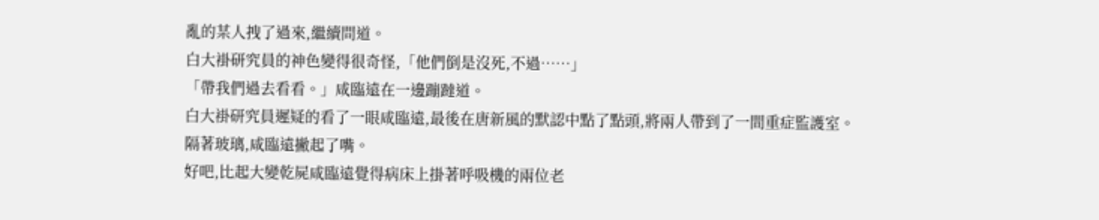亂的某人拽了過來,繼續問道。
白大褂研究員的神色變得很奇怪,「他們倒是沒死,不過……」
「帶我們過去看看。」咸臨遠在一邊蹦躂道。
白大褂研究員遲疑的看了一眼咸臨遠,最後在唐新風的默認中點了點頭,將兩人帶到了一間重症監護室。
隔著玻璃,咸臨遠撇起了嘴。
好吧,比起大變乾屍咸臨遠覺得病床上掛著呼吸機的兩位老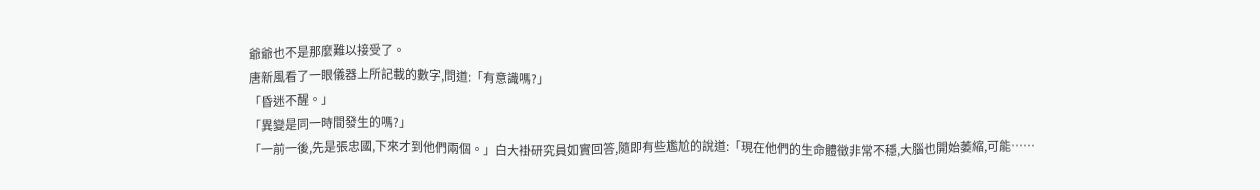爺爺也不是那麼難以接受了。
唐新風看了一眼儀器上所記載的數字,問道:「有意識嗎?」
「昏迷不醒。」
「異變是同一時間發生的嗎?」
「一前一後,先是張忠國,下來才到他們兩個。」白大褂研究員如實回答,隨即有些尷尬的說道:「現在他們的生命體徵非常不穩,大腦也開始萎縮,可能……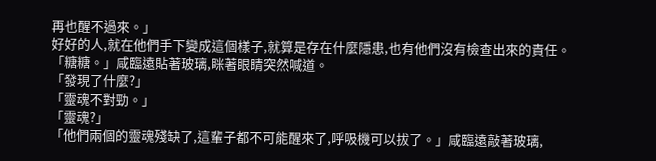再也醒不過來。」
好好的人,就在他們手下變成這個樣子,就算是存在什麼隱患,也有他們沒有檢查出來的責任。
「糖糖。」咸臨遠貼著玻璃,眯著眼睛突然喊道。
「發現了什麼?」
「靈魂不對勁。」
「靈魂?」
「他們兩個的靈魂殘缺了,這輩子都不可能醒來了,呼吸機可以拔了。」咸臨遠敲著玻璃,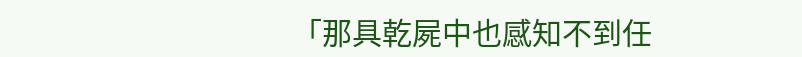「那具乾屍中也感知不到任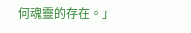何魂靈的存在。」